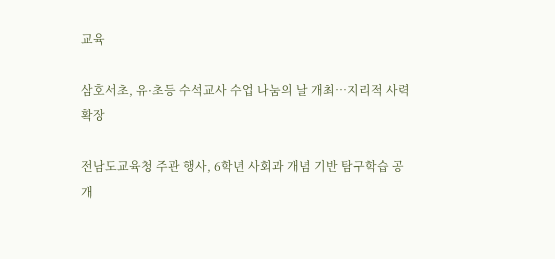교육

삼호서초, 유·초등 수석교사 수업 나눔의 날 개최…지리적 사력 확장

전남도교육청 주관 행사, 6학년 사회과 개념 기반 탐구학습 공개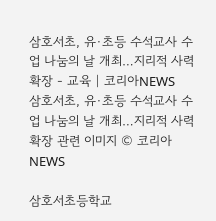삼호서초, 유·초등 수석교사 수업 나눔의 날 개최…지리적 사력 확장 - 교육 | 코리아NEWS
삼호서초, 유·초등 수석교사 수업 나눔의 날 개최…지리적 사력 확장 관련 이미지 © 코리아NEWS

삼호서초등학교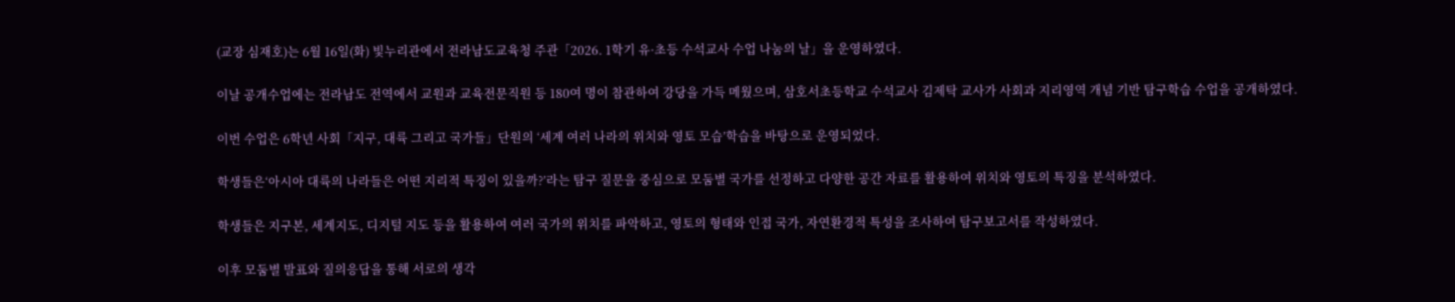(교장 심재호)는 6월 16일(화) 빛누리관에서 전라남도교육청 주관「2026. 1학기 유·초등 수석교사 수업 나눔의 날」을 운영하였다.

이날 공개수업에는 전라남도 전역에서 교원과 교육전문직원 등 180여 명이 참관하여 강당을 가득 메웠으며, 삼호서초등학교 수석교사 김제탁 교사가 사회과 지리영역 개념 기반 탐구학습 수업을 공개하였다.

이번 수업은 6학년 사회「지구, 대륙 그리고 국가들」단원의 ‘세계 여러 나라의 위치와 영토 모습’학습을 바탕으로 운영되었다.

학생들은‘아시아 대륙의 나라들은 어떤 지리적 특징이 있을까?’라는 탐구 질문을 중심으로 모둠별 국가를 선정하고 다양한 공간 자료를 활용하여 위치와 영토의 특징을 분석하였다.

학생들은 지구본, 세계지도, 디지털 지도 등을 활용하여 여러 국가의 위치를 파악하고, 영토의 형태와 인접 국가, 자연환경적 특성을 조사하여 탐구보고서를 작성하였다.

이후 모둠별 발표와 질의응답을 통해 서로의 생각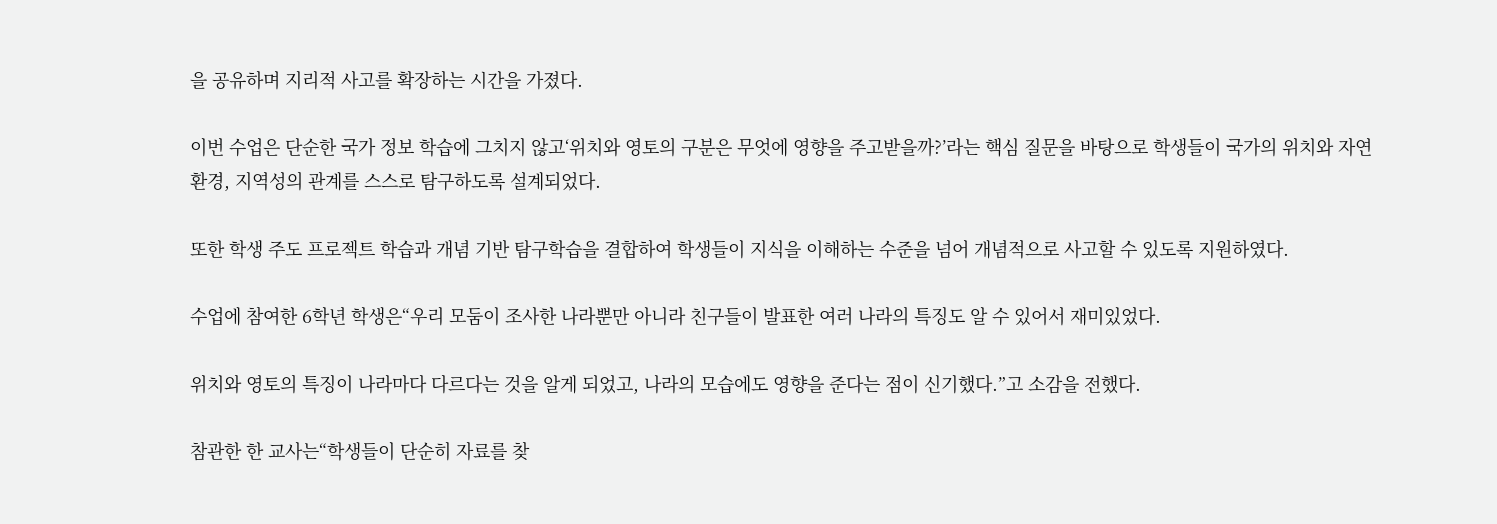을 공유하며 지리적 사고를 확장하는 시간을 가졌다.

이번 수업은 단순한 국가 정보 학습에 그치지 않고‘위치와 영토의 구분은 무엇에 영향을 주고받을까?’라는 핵심 질문을 바탕으로 학생들이 국가의 위치와 자연환경, 지역성의 관계를 스스로 탐구하도록 설계되었다.

또한 학생 주도 프로젝트 학습과 개념 기반 탐구학습을 결합하여 학생들이 지식을 이해하는 수준을 넘어 개념적으로 사고할 수 있도록 지원하였다.

수업에 참여한 6학년 학생은“우리 모둠이 조사한 나라뿐만 아니라 친구들이 발표한 여러 나라의 특징도 알 수 있어서 재미있었다.

위치와 영토의 특징이 나라마다 다르다는 것을 알게 되었고, 나라의 모습에도 영향을 준다는 점이 신기했다.”고 소감을 전했다.

참관한 한 교사는“학생들이 단순히 자료를 찾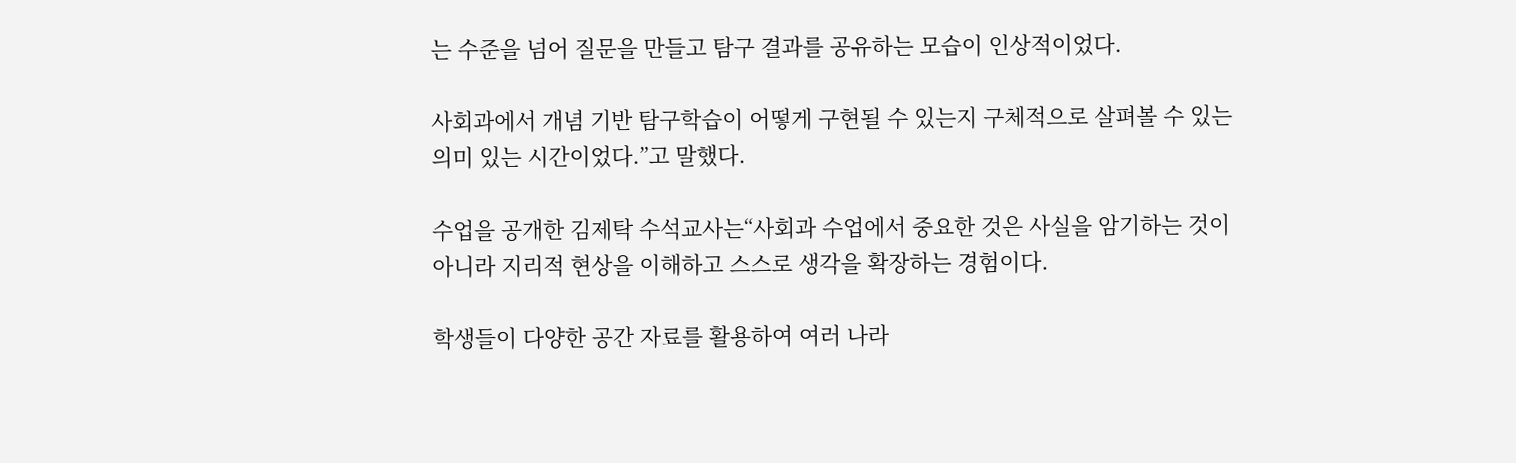는 수준을 넘어 질문을 만들고 탐구 결과를 공유하는 모습이 인상적이었다.

사회과에서 개념 기반 탐구학습이 어떻게 구현될 수 있는지 구체적으로 살펴볼 수 있는 의미 있는 시간이었다.”고 말했다.

수업을 공개한 김제탁 수석교사는“사회과 수업에서 중요한 것은 사실을 암기하는 것이 아니라 지리적 현상을 이해하고 스스로 생각을 확장하는 경험이다.

학생들이 다양한 공간 자료를 활용하여 여러 나라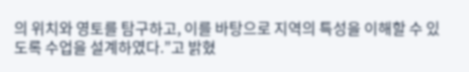의 위치와 영토를 탐구하고, 이를 바탕으로 지역의 특성을 이해할 수 있도록 수업을 설계하였다.”고 밝혔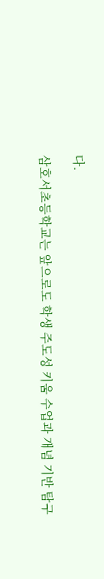다.

삼호서초등학교는 앞으로도 학생 주도성 키움 수업과 개념 기반 탐구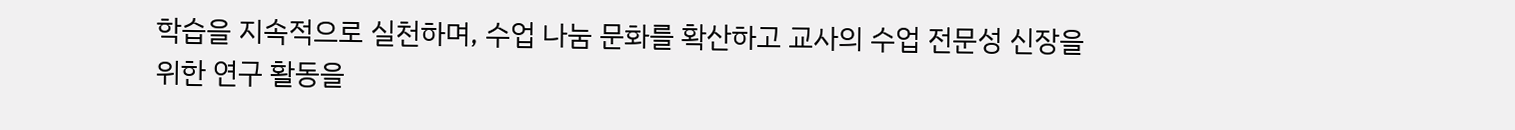학습을 지속적으로 실천하며, 수업 나눔 문화를 확산하고 교사의 수업 전문성 신장을 위한 연구 활동을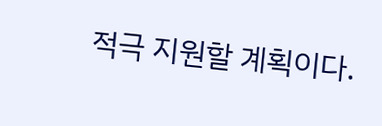적극 지원할 계획이다.